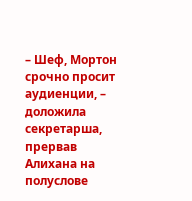– Шеф, Мортон срочно просит аудиенции, – доложила секретарша, прервав Алихана на полуслове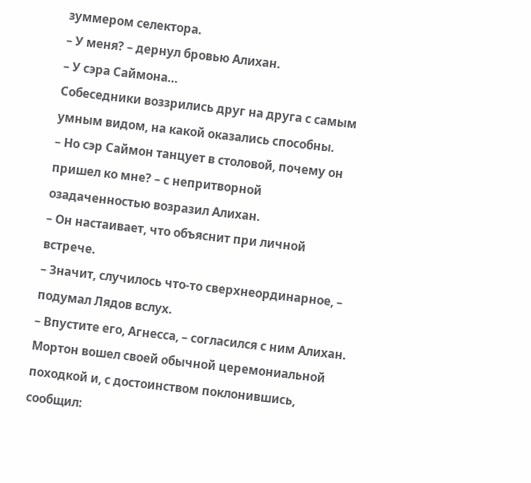зуммером селектора.
– У меня? – дернул бровью Алихан.
– У сэра Саймона…
Собеседники воззрились друг на друга с самым умным видом, на какой оказались способны.
– Но сэр Саймон танцует в столовой, почему он пришел ко мне? – с непритворной озадаченностью возразил Алихан.
– Он настаивает, что объяснит при личной встрече.
– Значит, случилось что-то сверхнеординарное, – подумал Лядов вслух.
– Впустите его, Агнесса, – согласился с ним Алихан.
Мортон вошел своей обычной церемониальной походкой и, с достоинством поклонившись, сообщил: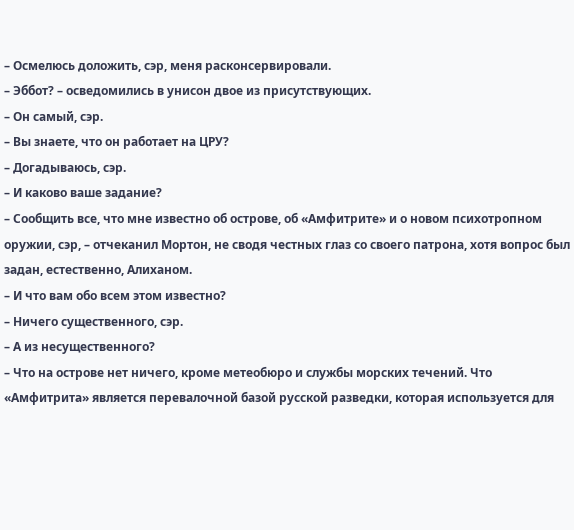– Осмелюсь доложить, сэр, меня расконсервировали.
– Эббот? – осведомились в унисон двое из присутствующих.
– Он самый, сэр.
– Вы знаете, что он работает на ЦРУ?
– Догадываюсь, сэр.
– И каково ваше задание?
– Сообщить все, что мне известно об острове, об «Амфитрите» и о новом психотропном оружии, сэр, – отчеканил Мортон, не сводя честных глаз со своего патрона, хотя вопрос был задан, естественно, Алиханом.
– И что вам обо всем этом известно?
– Ничего существенного, сэр.
– А из несущественного?
– Что на острове нет ничего, кроме метеобюро и службы морских течений. Что «Амфитрита» является перевалочной базой русской разведки, которая используется для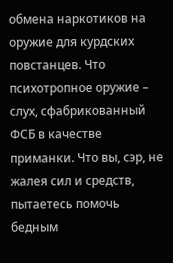обмена наркотиков на оружие для курдских повстанцев. Что психотропное оружие – слух, сфабрикованный ФСБ в качестве приманки. Что вы, сэр, не жалея сил и средств, пытаетесь помочь бедным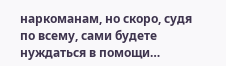наркоманам, но скоро, судя по всему, сами будете нуждаться в помощи…